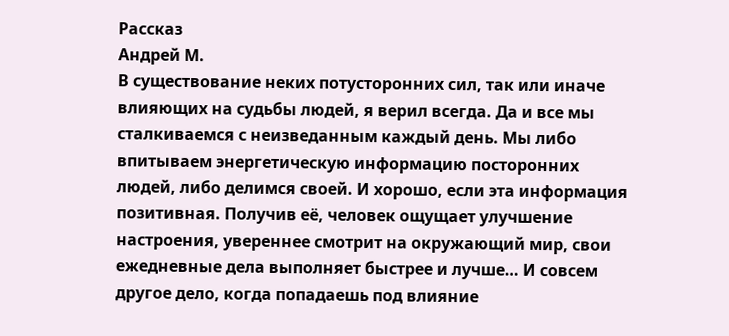Рассказ
Андрей М.
В существование неких потусторонних сил, так или иначе влияющих на судьбы людей, я верил всегда. Да и все мы сталкиваемся с неизведанным каждый день. Мы либо впитываем энергетическую информацию посторонних людей, либо делимся своей. И хорошо, если эта информация позитивная. Получив её, человек ощущает улучшение настроения, увереннее смотрит на окружающий мир, свои ежедневные дела выполняет быстрее и лучше… И совсем другое дело, когда попадаешь под влияние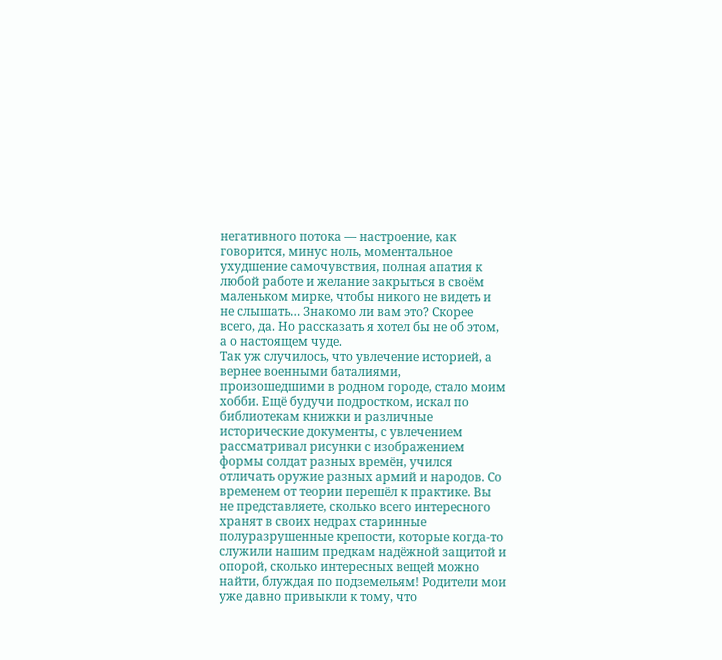негативного потока — настроение, как говорится, минус ноль, моментальное ухудшение самочувствия, полная апатия к любой работе и желание закрыться в своём маленьком мирке, чтобы никого не видеть и не слышать… Знакомо ли вам это? Скорее всего, да. Но рассказать я хотел бы не об этом, а о настоящем чуде.
Так уж случилось, что увлечение историей, а вернее военными баталиями, произошедшими в родном городе, стало моим хобби. Ещё будучи подростком, искал по библиотекам книжки и различные исторические документы, с увлечением рассматривал рисунки с изображением формы солдат разных времён, учился отличать оружие разных армий и народов. Со временем от теории перешёл к практике. Вы не представляете, сколько всего интересного хранят в своих недрах старинные полуразрушенные крепости, которые когда-то служили нашим предкам надёжной защитой и опорой, сколько интересных вещей можно найти, блуждая по подземельям! Родители мои уже давно привыкли к тому, что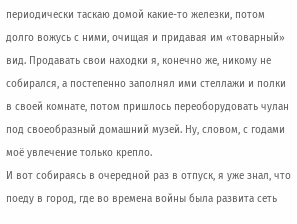периодически таскаю домой какие-то железки, потом долго вожусь с ними, очищая и придавая им «товарный» вид. Продавать свои находки я, конечно же, никому не собирался, а постепенно заполнял ими стеллажи и полки в своей комнате, потом пришлось переоборудовать чулан под своеобразный домашний музей. Ну, словом, с годами моё увлечение только крепло.
И вот собираясь в очередной раз в отпуск, я уже знал, что поеду в город, где во времена войны была развита сеть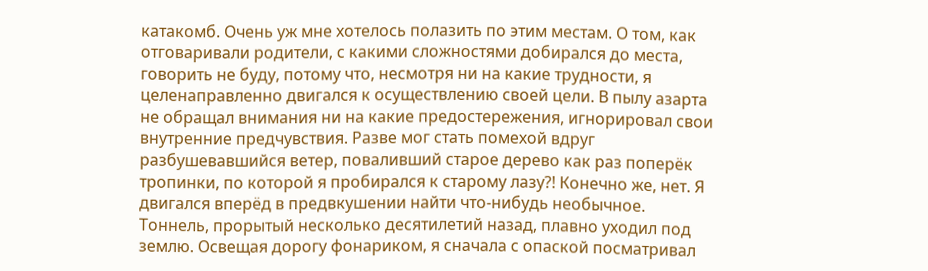катакомб. Очень уж мне хотелось полазить по этим местам. О том, как отговаривали родители, с какими сложностями добирался до места, говорить не буду, потому что, несмотря ни на какие трудности, я целенаправленно двигался к осуществлению своей цели. В пылу азарта не обращал внимания ни на какие предостережения, игнорировал свои внутренние предчувствия. Разве мог стать помехой вдруг разбушевавшийся ветер, поваливший старое дерево как раз поперёк тропинки, по которой я пробирался к старому лазу?! Конечно же, нет. Я двигался вперёд в предвкушении найти что-нибудь необычное.
Тоннель, прорытый несколько десятилетий назад, плавно уходил под землю. Освещая дорогу фонариком, я сначала с опаской посматривал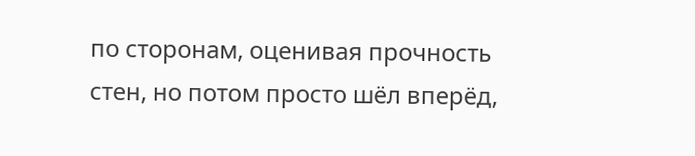по сторонам, оценивая прочность стен, но потом просто шёл вперёд,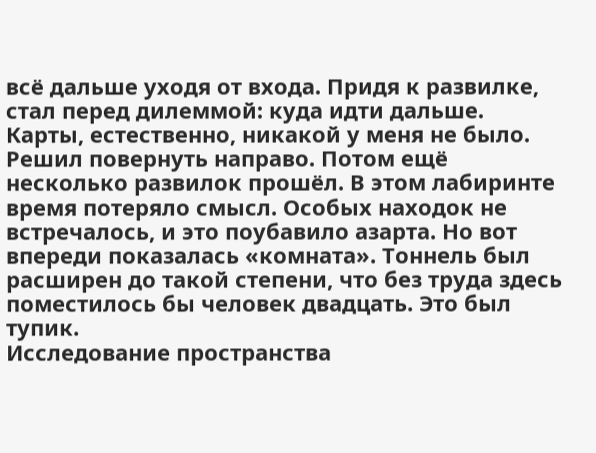всё дальше уходя от входа. Придя к развилке, стал перед дилеммой: куда идти дальше. Карты, естественно, никакой у меня не было. Решил повернуть направо. Потом ещё несколько развилок прошёл. В этом лабиринте время потеряло смысл. Особых находок не встречалось, и это поубавило азарта. Но вот впереди показалась «комната». Тоннель был расширен до такой степени, что без труда здесь поместилось бы человек двадцать. Это был тупик.
Исследование пространства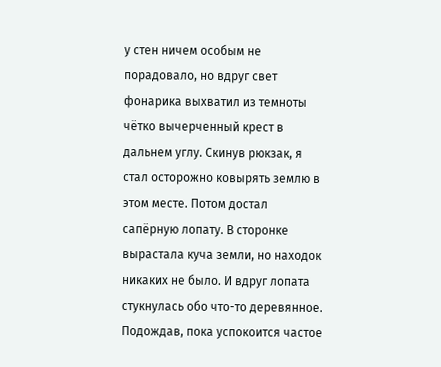у стен ничем особым не порадовало, но вдруг свет фонарика выхватил из темноты чётко вычерченный крест в дальнем углу. Скинув рюкзак, я стал осторожно ковырять землю в этом месте. Потом достал сапёрную лопату. В сторонке вырастала куча земли, но находок никаких не было. И вдруг лопата стукнулась обо что-то деревянное. Подождав, пока успокоится частое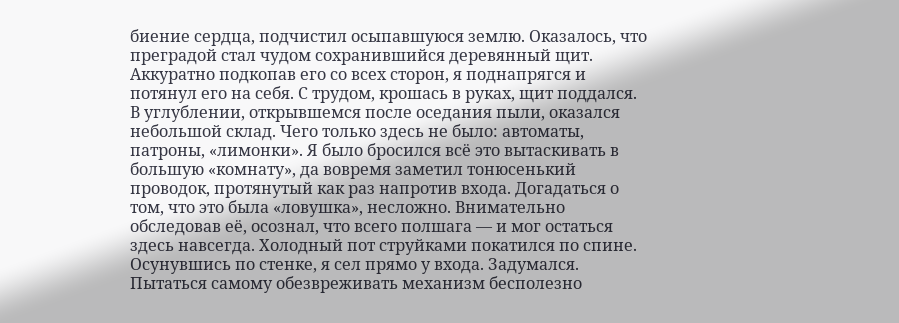биение сердца, подчистил осыпавшуюся землю. Оказалось, что преградой стал чудом сохранившийся деревянный щит. Аккуратно подкопав его со всех сторон, я поднапрягся и потянул его на себя. С трудом, крошась в руках, щит поддался. В углублении, открывшемся после оседания пыли, оказался небольшой склад. Чего только здесь не было: автоматы, патроны, «лимонки». Я было бросился всё это вытаскивать в большую «комнату», да вовремя заметил тонюсенький проводок, протянутый как раз напротив входа. Догадаться о том, что это была «ловушка», несложно. Внимательно обследовав её, осознал, что всего полшага — и мог остаться здесь навсегда. Холодный пот струйками покатился по спине. Осунувшись по стенке, я сел прямо у входа. Задумался.
Пытаться самому обезвреживать механизм бесполезно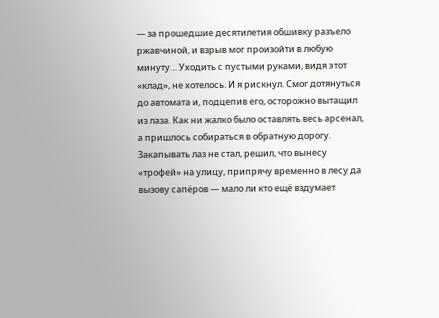— за прошедшие десятилетия обшивку разъело ржавчиной, и взрыв мог произойти в любую минуту… Уходить с пустыми руками, видя этот «клад», не хотелось. И я рискнул. Смог дотянуться до автомата и, подцепив его, осторожно вытащил из лаза. Как ни жалко было оставлять весь арсенал, а пришлось собираться в обратную дорогу.
Закапывать лаз не стал, решил, что вынесу «трофей» на улицу, припрячу временно в лесу да вызову сапёров — мало ли кто ещё вздумает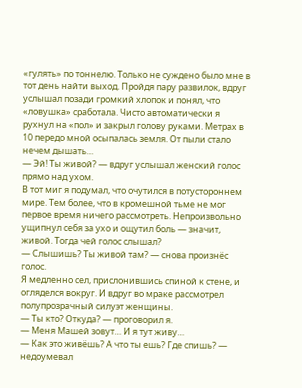«гулять» по тоннелю. Только не суждено было мне в тот день найти выход. Пройдя пару развилок, вдруг услышал позади громкий хлопок и понял, что «ловушка» сработала. Чисто автоматически я рухнул на «пол» и закрыл голову руками. Метрах в 10 передо мной осыпалась земля. От пыли стало нечем дышать…
— Эй! Ты живой? — вдруг услышал женский голос прямо над ухом.
В тот миг я подумал, что очутился в потустороннем мире. Тем более, что в кромешной тьме не мог первое время ничего рассмотреть. Непроизвольно ущипнул себя за ухо и ощутил боль — значит, живой. Тогда чей голос слышал?
— Слышишь? Ты живой там? — снова произнёс голос.
Я медленно сел, прислонившись спиной к стене, и огляделся вокруг. И вдруг во мраке рассмотрел полупрозрачный силуэт женщины.
— Ты кто? Откуда? — проговорил я.
— Меня Машей зовут… И я тут живу…
— Как это живёшь? А что ты ешь? Где спишь? — недоумевал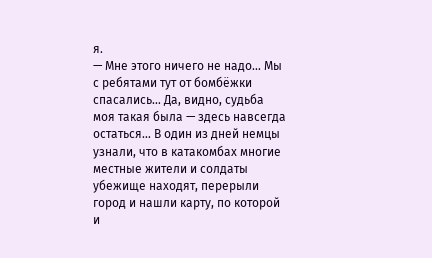я.
— Мне этого ничего не надо… Мы с ребятами тут от бомбёжки спасались… Да, видно, судьба моя такая была — здесь навсегда остаться… В один из дней немцы узнали, что в катакомбах многие местные жители и солдаты убежище находят, перерыли город и нашли карту, по которой и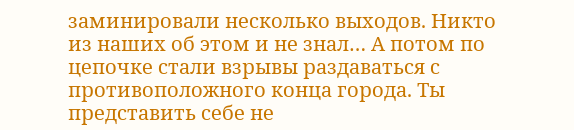заминировали несколько выходов. Никто из наших об этом и не знал… А потом по цепочке стали взрывы раздаваться с противоположного конца города. Ты представить себе не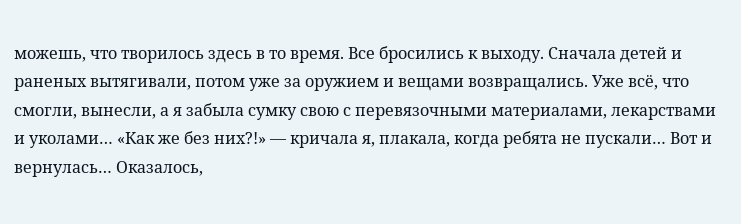можешь, что творилось здесь в то время. Все бросились к выходу. Сначала детей и раненых вытягивали, потом уже за оружием и вещами возвращались. Уже всё, что смогли, вынесли, а я забыла сумку свою с перевязочными материалами, лекарствами и уколами… «Как же без них?!» — кричала я, плакала, когда ребята не пускали… Вот и вернулась… Оказалось,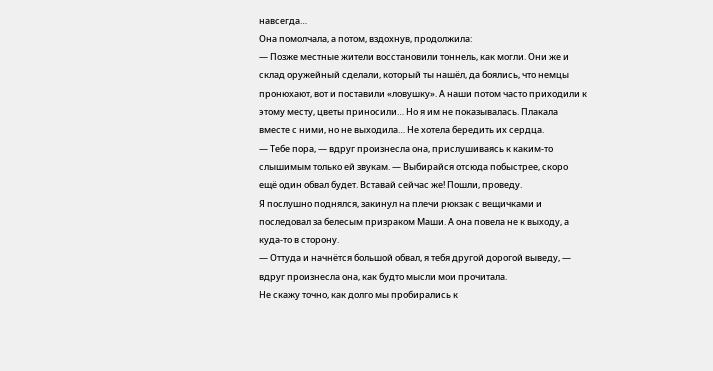навсегда…
Она помолчала, а потом, вздохнув, продолжила:
— Позже местные жители восстановили тоннель, как могли. Они же и склад оружейный сделали, который ты нашёл, да боялись, что немцы пронюхают, вот и поставили «ловушку». А наши потом часто приходили к этому месту, цветы приносили… Но я им не показывалась. Плакала вместе с ними, но не выходила… Не хотела бередить их сердца.
— Тебе пора, — вдруг произнесла она, прислушиваясь к каким-то слышимым только ей звукам. — Выбирайся отсюда побыстрее, скоро ещё один обвал будет. Вставай сейчас же! Пошли, проведу.
Я послушно поднялся, закинул на плечи рюкзак с вещичками и последовал за белесым призраком Маши. А она повела не к выходу, а куда-то в сторону.
— Оттуда и начнётся большой обвал, я тебя другой дорогой выведу, — вдруг произнесла она, как будто мысли мои прочитала.
Не скажу точно, как долго мы пробирались к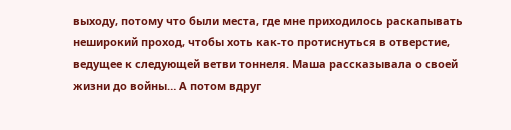выходу, потому что были места, где мне приходилось раскапывать неширокий проход, чтобы хоть как-то протиснуться в отверстие, ведущее к следующей ветви тоннеля. Маша рассказывала о своей жизни до войны… А потом вдруг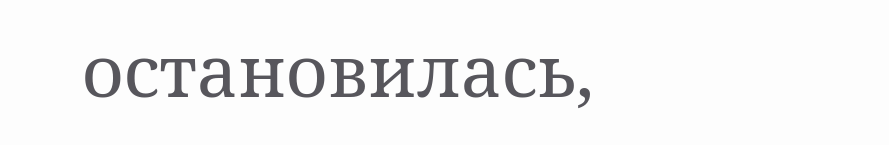остановилась,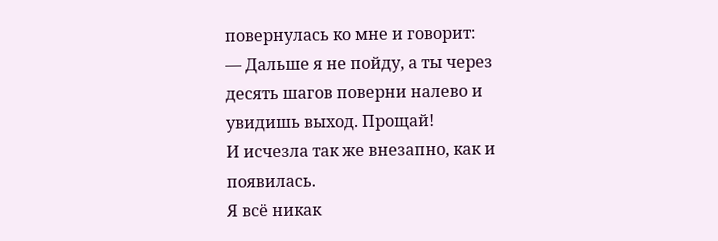повернулась ко мне и говорит:
— Дальше я не пойду, а ты через десять шагов поверни налево и увидишь выход. Прощай!
И исчезла так же внезапно, как и появилась.
Я всё никак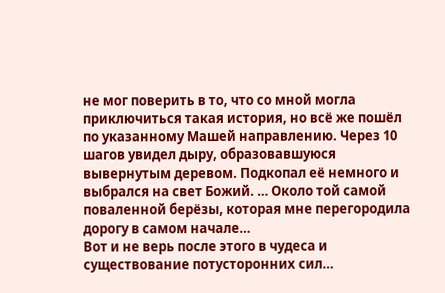не мог поверить в то, что со мной могла приключиться такая история, но всё же пошёл по указанному Машей направлению. Через 10 шагов увидел дыру, образовавшуюся вывернутым деревом. Подкопал её немного и выбрался на свет Божий. … Около той самой поваленной берёзы, которая мне перегородила дорогу в самом начале…
Вот и не верь после этого в чудеса и существование потусторонних сил…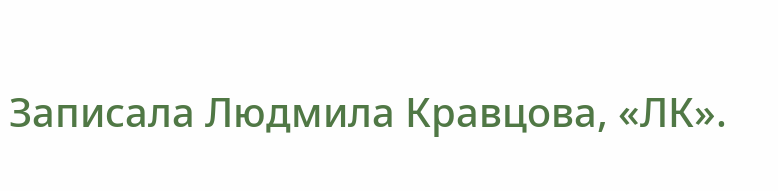Записала Людмила Кравцова, «ЛК».